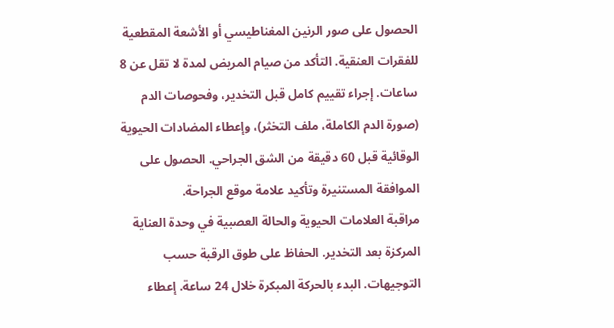الحصول على صور الرنين المغناطيسي أو الأشعة المقطعية للفقرات العنقية. التأكد من صيام المريض لمدة لا تقل عن 8 ساعات. إجراء تقييم كامل قبل التخدير، وفحوصات الدم (صورة الدم الكاملة، ملف التخثر)، وإعطاء المضادات الحيوية الوقائية قبل 60 دقيقة من الشق الجراحي. الحصول على الموافقة المستنيرة وتأكيد علامة موقع الجراحة.
مراقبة العلامات الحيوية والحالة العصبية في وحدة العناية المركزة بعد التخدير. الحفاظ على طوق الرقبة حسب التوجيهات. البدء بالحركة المبكرة خلال 24 ساعة. إعطاء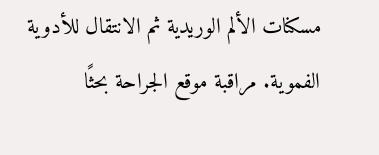مسكنات الألم الوريدية ثم الانتقال للأدوية الفموية. مراقبة موقع الجراحة بحثًا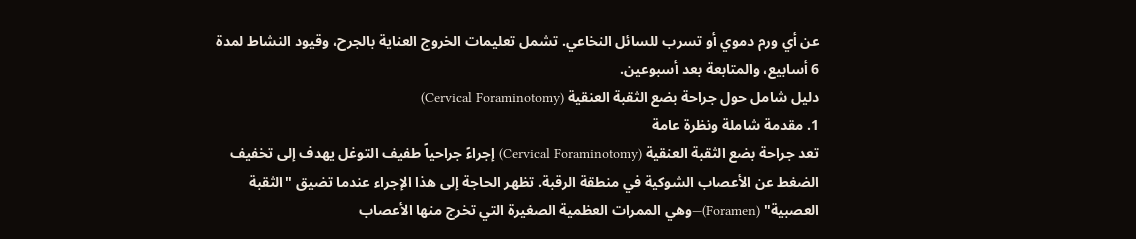عن أي ورم دموي أو تسرب للسائل النخاعي. تشمل تعليمات الخروج العناية بالجرح، وقيود النشاط لمدة 6 أسابيع، والمتابعة بعد أسبوعين.
دليل شامل حول جراحة بضع الثقبة العنقية (Cervical Foraminotomy)
1. مقدمة شاملة ونظرة عامة
تعد جراحة بضع الثقبة العنقية (Cervical Foraminotomy) إجراءً جراحياً طفيف التوغل يهدف إلى تخفيف الضغط عن الأعصاب الشوكية في منطقة الرقبة. تظهر الحاجة إلى هذا الإجراء عندما تضيق "الثقبة العصبية" (Foramen)—وهي الممرات العظمية الصغيرة التي تخرج منها الأعصاب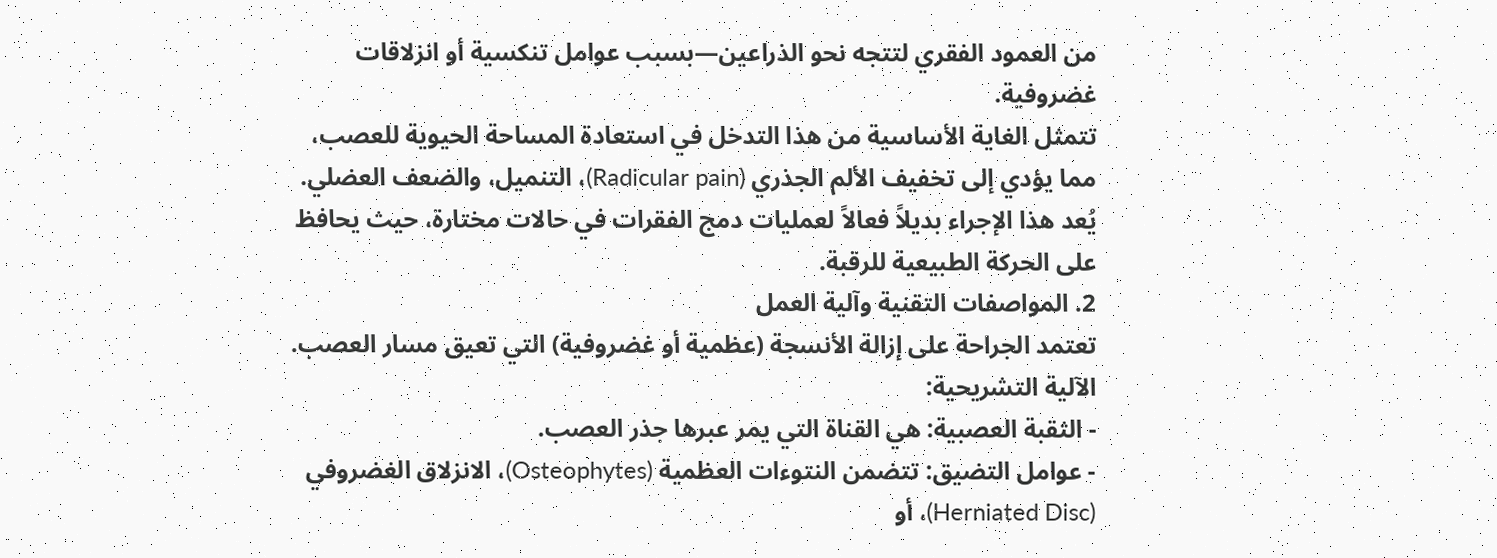من العمود الفقري لتتجه نحو الذراعين—بسبب عوامل تنكسية أو انزلاقات غضروفية.
تتمثل الغاية الأساسية من هذا التدخل في استعادة المساحة الحيوية للعصب، مما يؤدي إلى تخفيف الألم الجذري (Radicular pain)، التنميل، والضعف العضلي. يُعد هذا الإجراء بديلاً فعالاً لعمليات دمج الفقرات في حالات مختارة، حيث يحافظ على الحركة الطبيعية للرقبة.
2. المواصفات التقنية وآلية العمل
تعتمد الجراحة على إزالة الأنسجة (عظمية أو غضروفية) التي تعيق مسار العصب.
الآلية التشريحية:
- الثقبة العصبية: هي القناة التي يمر عبرها جذر العصب.
- عوامل التضيق: تتضمن النتوءات العظمية (Osteophytes)، الانزلاق الغضروفي (Herniated Disc)، أو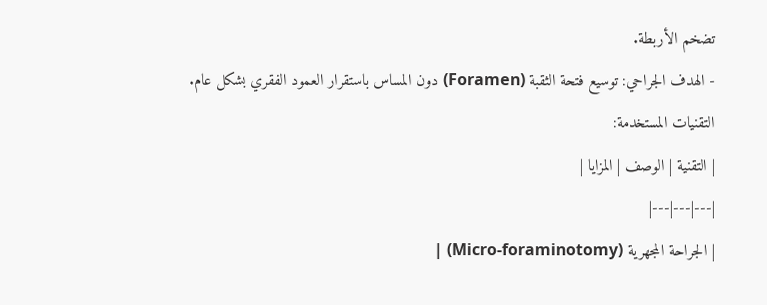تضخم الأربطة.
- الهدف الجراحي: توسيع فتحة الثقبة (Foramen) دون المساس باستقرار العمود الفقري بشكل عام.
التقنيات المستخدمة:
| التقنية | الوصف | المزايا |
|---|---|---|
| الجراحة المجهرية (Micro-foraminotomy) |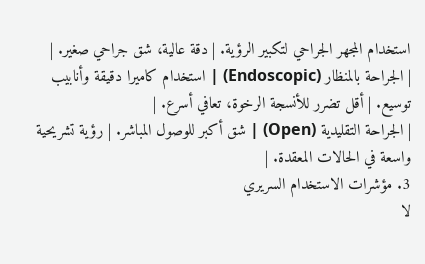استخدام المجهر الجراحي لتكبير الرؤية. | دقة عالية، شق جراحي صغير. |
| الجراحة بالمنظار (Endoscopic) | استخدام كاميرا دقيقة وأنابيب توسيع. | أقل تضرر للأنسجة الرخوة، تعافي أسرع. |
| الجراحة التقليدية (Open) | شق أكبر للوصول المباشر. | رؤية تشريحية واسعة في الحالات المعقدة. |
3. مؤشرات الاستخدام السريري
لا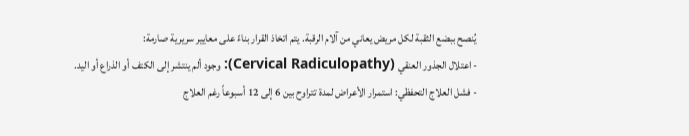يُنصح ببضع الثقبة لكل مريض يعاني من آلام الرقبة. يتم اتخاذ القرار بناءً على معايير سريرية صارمة:
- اعتلال الجذور العنقي (Cervical Radiculopathy): وجود ألم ينتشر إلى الكتف أو الذراع أو اليد.
- فشل العلاج التحفظي: استمرار الأعراض لمدة تتراوح بين 6 إلى 12 أسبوعاً رغم العلاج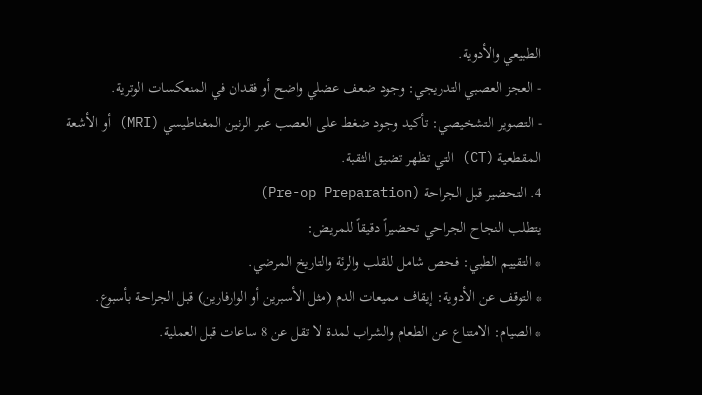الطبيعي والأدوية.
- العجز العصبي التدريجي: وجود ضعف عضلي واضح أو فقدان في المنعكسات الوترية.
- التصوير التشخيصي: تأكيد وجود ضغط على العصب عبر الرنين المغناطيسي (MRI) أو الأشعة المقطعية (CT) التي تظهر تضيق الثقبة.
4. التحضير قبل الجراحة (Pre-op Preparation)
يتطلب النجاح الجراحي تحضيراً دقيقاً للمريض:
* التقييم الطبي: فحص شامل للقلب والرئة والتاريخ المرضي.
* التوقف عن الأدوية: إيقاف مميعات الدم (مثل الأسبرين أو الوارفارين) قبل الجراحة بأسبوع.
* الصيام: الامتناع عن الطعام والشراب لمدة لا تقل عن 8 ساعات قبل العملية.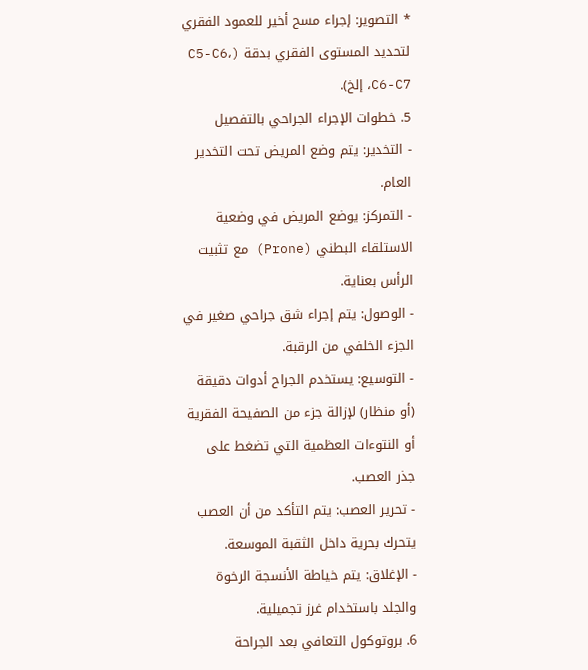* التصوير: إجراء مسح أخير للعمود الفقري لتحديد المستوى الفقري بدقة (C5-C6، C6-C7، إلخ).
5. خطوات الإجراء الجراحي بالتفصيل
- التخدير: يتم وضع المريض تحت التخدير العام.
- التمركز: يوضع المريض في وضعية الاستلقاء البطني (Prone) مع تثبيت الرأس بعناية.
- الوصول: يتم إجراء شق جراحي صغير في الجزء الخلفي من الرقبة.
- التوسيع: يستخدم الجراح أدوات دقيقة (أو منظار) لإزالة جزء من الصفيحة الفقرية أو النتوءات العظمية التي تضغط على جذر العصب.
- تحرير العصب: يتم التأكد من أن العصب يتحرك بحرية داخل الثقبة الموسعة.
- الإغلاق: يتم خياطة الأنسجة الرخوة والجلد باستخدام غرز تجميلية.
6. بروتوكول التعافي بعد الجراحة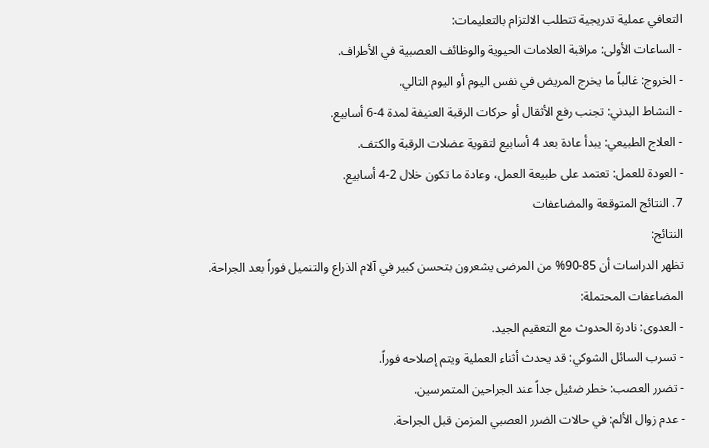التعافي عملية تدريجية تتطلب الالتزام بالتعليمات:
- الساعات الأولى: مراقبة العلامات الحيوية والوظائف العصبية في الأطراف.
- الخروج: غالباً ما يخرج المريض في نفس اليوم أو اليوم التالي.
- النشاط البدني: تجنب رفع الأثقال أو حركات الرقبة العنيفة لمدة 4-6 أسابيع.
- العلاج الطبيعي: يبدأ عادة بعد 4 أسابيع لتقوية عضلات الرقبة والكتف.
- العودة للعمل: تعتمد على طبيعة العمل، وعادة ما تكون خلال 2-4 أسابيع.
7. النتائج المتوقعة والمضاعفات
النتائج:
تظهر الدراسات أن 85-90% من المرضى يشعرون بتحسن كبير في آلام الذراع والتنميل فوراً بعد الجراحة.
المضاعفات المحتملة:
- العدوى: نادرة الحدوث مع التعقيم الجيد.
- تسرب السائل الشوكي: قد يحدث أثناء العملية ويتم إصلاحه فوراً.
- تضرر العصب: خطر ضئيل جداً عند الجراحين المتمرسين.
- عدم زوال الألم: في حالات الضرر العصبي المزمن قبل الجراحة.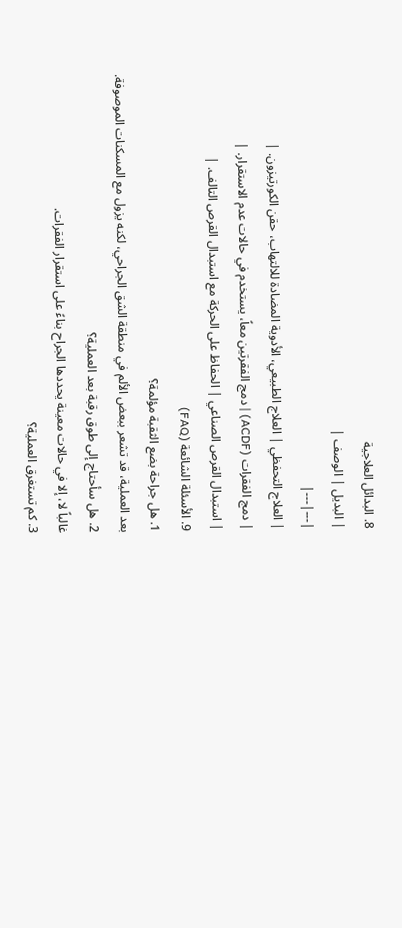8. البدائل العلاجية
| البديل | الوصف |
|---|---|
| العلاج التحفظي | العلاج الطبيعي، الأدوية المضادة للالتهاب، حقن الكورتيزون. |
| دمج الفقرات (ACDF) | دمج الفقرتين معاً، يستخدم في حالات عدم الاستقرار. |
| استبدال القرص الصناعي | الحفاظ على الحركة مع استبدال القرص التالف. |
9. الأسئلة الشائعة (FAQ)
1. هل جراحة بضع الثقبة مؤلمة؟
بعد العملية، قد تشعر ببعض الألم في منطقة الشق الجراحي، لكنه يزول مع المسكنات الموصوفة.
2. هل سأحتاج إلى طوق رقبة بعد العملية؟
غالباً لا، إلا في حالات معينة يحددها الجراح بناءً على استقرار الفقرات.
3. كم تستغرق العملية؟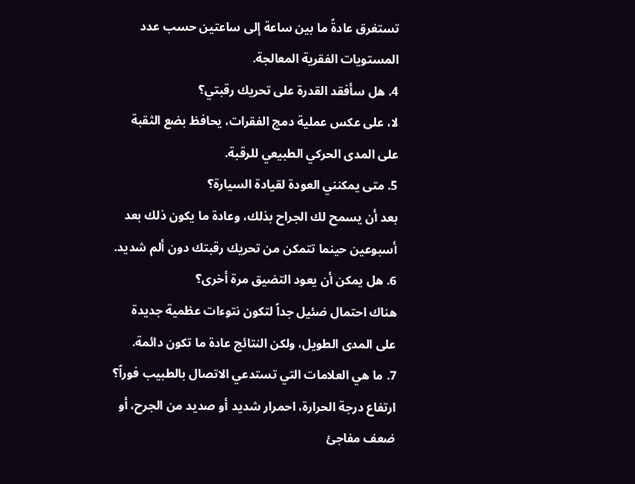تستغرق عادةً ما بين ساعة إلى ساعتين حسب عدد المستويات الفقرية المعالجة.
4. هل سأفقد القدرة على تحريك رقبتي؟
لا، على عكس عملية دمج الفقرات، يحافظ بضع الثقبة على المدى الحركي الطبيعي للرقبة.
5. متى يمكنني العودة لقيادة السيارة؟
بعد أن يسمح لك الجراح بذلك، وعادة ما يكون ذلك بعد أسبوعين حينما تتمكن من تحريك رقبتك دون ألم شديد.
6. هل يمكن أن يعود التضيق مرة أخرى؟
هناك احتمال ضئيل جداً لتكون نتوءات عظمية جديدة على المدى الطويل، ولكن النتائج عادة ما تكون دائمة.
7. ما هي العلامات التي تستدعي الاتصال بالطبيب فوراً؟
ارتفاع درجة الحرارة، احمرار شديد أو صديد من الجرح، أو ضعف مفاجئ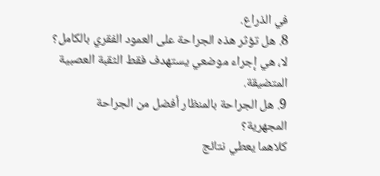في الذراع.
8. هل تؤثر هذه الجراحة على العمود الفقري بالكامل؟
لا، هي إجراء موضعي يستهدف فقط الثقبة العصبية المتضيقة.
9. هل الجراحة بالمنظار أفضل من الجراحة المجهرية؟
كلاهما يعطي نتائج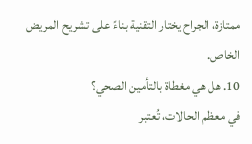ممتازة، الجراح يختار التقنية بناءً على تشريح المريض الخاص.
10. هل هي مغطاة بالتأمين الصحي؟
في معظم الحالات، تُعتبر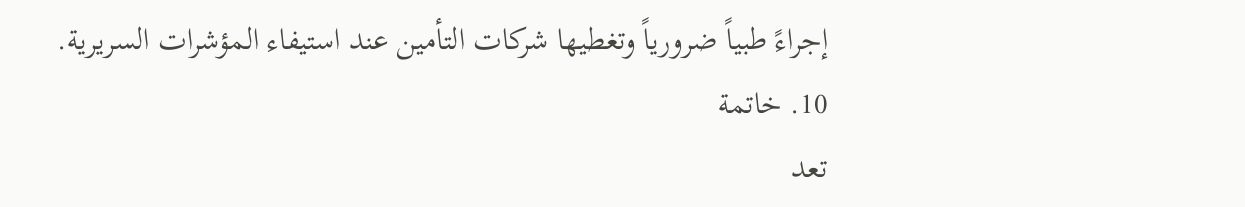إجراءً طبياً ضرورياً وتغطيها شركات التأمين عند استيفاء المؤشرات السريرية.
10. خاتمة
تعد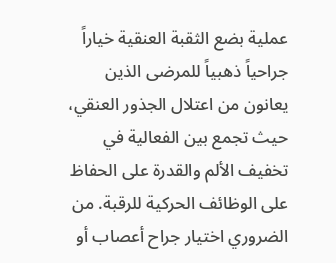عملية بضع الثقبة العنقية خياراً جراحياً ذهبياً للمرضى الذين يعانون من اعتلال الجذور العنقي، حيث تجمع بين الفعالية في تخفيف الألم والقدرة على الحفاظ على الوظائف الحركية للرقبة. من الضروري اختيار جراح أعصاب أو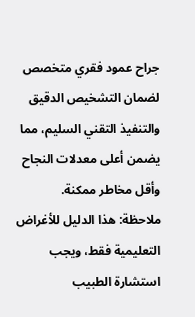جراح عمود فقري متخصص لضمان التشخيص الدقيق والتنفيذ التقني السليم، مما يضمن أعلى معدلات النجاح وأقل مخاطر ممكنة.
ملاحظة: هذا الدليل للأغراض التعليمية فقط، ويجب استشارة الطبيب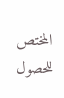المختص للحصول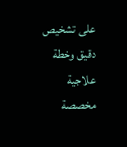على تشخيص دقيق وخطة علاجية مخصصة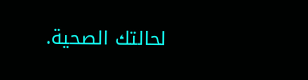لحالتك الصحية.